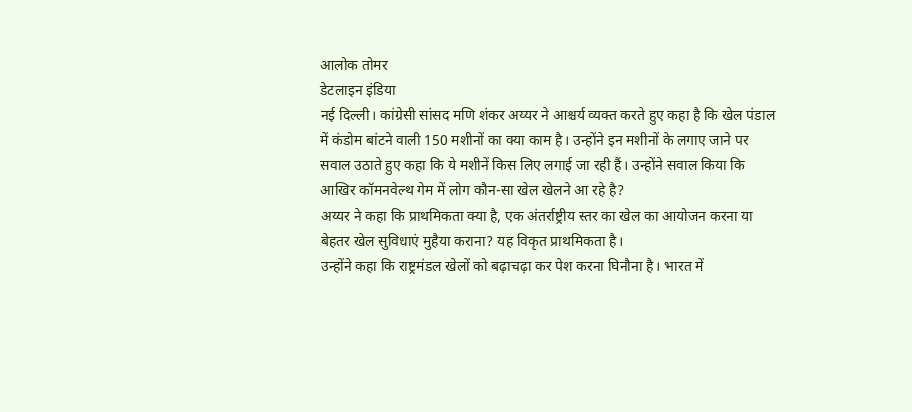आलोक तोमर
डेटलाइन इंडिया
नई दिल्ली। कांग्रेसी सांसद मणि शंकर अय्यर ने आश्चर्य व्यक्त करते हुए कहा है कि खेल पंडाल में कंडोम बांटने वाली 150 मशीनों का क्या काम है। उन्होंने इन मशीनों के लगाए जाने पर सवाल उठाते हुए कहा कि ये मशीनें किस लिए लगाई जा रही हैं। उन्होंने सवाल किया कि आखिर कॉमनवेल्थ गेम में लोग कौन-सा खेल खेलने आ रहे है?
अय्यर ने कहा कि प्राथमिकता क्या है, एक अंतर्राष्ट्रीय स्तर का खेल का आयोजन करना या बेहतर खेल सुविधाएं मुहैया कराना? यह विकृत प्राथमिकता है।
उन्होंने कहा कि राष्ट्रमंडल खेलों को बढ़ाचढ़ा कर पेश करना घिनौना है। भारत में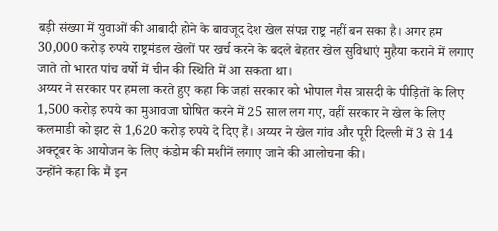बड़ी संख्या में युवाओं की आबादी होने के बावजूद देश खेल संपन्न राष्ट्र नहीं बन सका है। अगर हम 30,000 करोड़ रुपये राष्ट्रमंडल खेलों पर खर्च करने के बदले बेहतर खेल सुविधाएं मुहैया कराने में लगाए जाते तो भारत पांच वर्षो में चीन की स्थिति में आ सकता था।
अय्यर ने सरकार पर हमला करते हुए कहा कि जहां सरकार को भोपाल गैस त्रासदी के पीड़ितों के लिए 1,500 करोड़ रुपये का मुआवजा घोषित करने में 25 साल लग गए, वहीं सरकार ने खेल के लिए कलमाडी को झट से 1,620 करोड़ रुपये दे दिए हैं। अय्यर ने खेल गांव और पूरी दिल्ली में 3 से 14 अक्टूबर के आयोजन के लिए कंडोम की मशीनें लगाए जाने की आलोचना की।
उन्होंने कहा कि मैं इन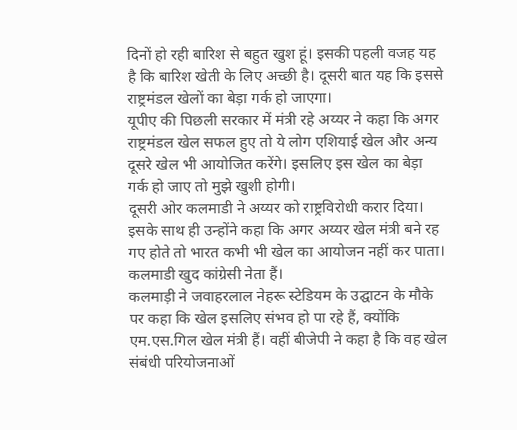दिनों हो रही बारिश से बहुत खुश हूं। इसकी पहली वजह यह है कि बारिश खेती के लिए अच्छी है। दूसरी बात यह कि इससे राष्ट्रमंडल खेलों का बेड़ा गर्क हो जाएगा।
यूपीए की पिछली सरकार में मंत्री रहे अय्यर ने कहा कि अगर राष्ट्रमंडल खेल सफल हुए तो ये लोग एशियाई खेल और अन्य दूसरे खेल भी आयोजित करेंगे। इसलिए इस खेल का बेड़ा गर्क हो जाए तो मुझे खुशी होगी।
दूसरी ओर कलमाडी ने अय्यर को राष्ट्रविरोधी करार दिया। इसके साथ ही उन्होंने कहा कि अगर अय्यर खेल मंत्री बने रह गए होते तो भारत कभी भी खेल का आयोजन नहीं कर पाता। कलमाडी खुद कांग्रेसी नेता हैं।
कलमाड़ी ने जवाहरलाल नेहरू स्टेडियम के उद्घाटन के मौके पर कहा कि खेल इसलिए संभव हो पा रहे हैं, क्योंकि एम.एस.गिल खेल मंत्री हैं। वहीं बीजेपी ने कहा है कि वह खेल संबंधी परियोजनाओं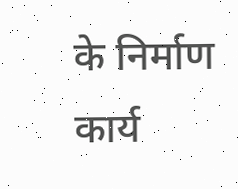के निर्माण कार्य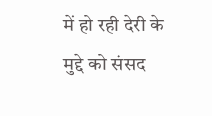में हो रही देरी के मुद्दे को संसद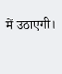में उठाएगी।